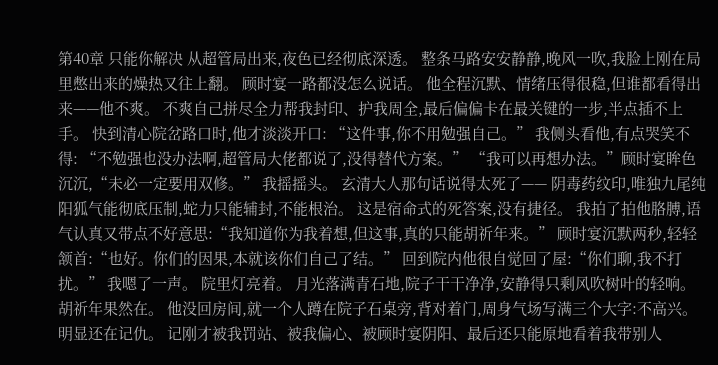第40章 只能你解决 从超管局出来,夜色已经彻底深透。 整条马路安安静静,晚风一吹,我脸上刚在局里憋出来的燥热又往上翻。 顾时宴一路都没怎么说话。 他全程沉默、情绪压得很稳,但谁都看得出来——他不爽。 不爽自己拼尽全力帮我封印、护我周全,最后偏偏卡在最关键的一步,半点插不上手。 快到清心院岔路口时,他才淡淡开口: “这件事,你不用勉强自己。” 我侧头看他,有点哭笑不得: “不勉强也没办法啊,超管局大佬都说了,没得替代方案。” “我可以再想办法。”顾时宴眸色沉沉,“未必一定要用双修。” 我摇摇头。 玄清大人那句话说得太死了—— 阴毒药纹印,唯独九尾纯阳狐气能彻底压制,蛇力只能辅封,不能根治。 这是宿命式的死答案,没有捷径。 我拍了拍他胳膊,语气认真又带点不好意思:“我知道你为我着想,但这事,真的只能胡祈年来。” 顾时宴沉默两秒,轻轻颔首:“也好。你们的因果,本就该你们自己了结。” 回到院内他很自觉回了屋:“你们聊,我不打扰。” 我嗯了一声。 院里灯亮着。 月光落满青石地,院子干干净净,安静得只剩风吹树叶的轻响。 胡祈年果然在。 他没回房间,就一个人蹲在院子石桌旁,背对着门,周身气场写满三个大字:不高兴。 明显还在记仇。 记刚才被我罚站、被我偏心、被顾时宴阴阳、最后还只能原地看着我带别人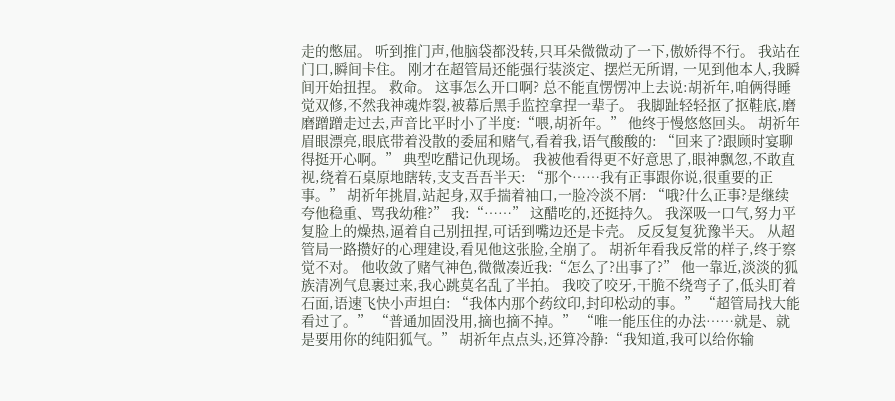走的憋屈。 听到推门声,他脑袋都没转,只耳朵微微动了一下,傲娇得不行。 我站在门口,瞬间卡住。 刚才在超管局还能强行装淡定、摆烂无所谓, 一见到他本人,我瞬间开始扭捏。 救命。 这事怎么开口啊? 总不能直愣愣冲上去说:胡祈年,咱俩得睡觉双修,不然我神魂炸裂,被幕后黑手监控拿捏一辈子。 我脚趾轻轻抠了抠鞋底,磨磨蹭蹭走过去,声音比平时小了半度:“喂,胡祈年。” 他终于慢悠悠回头。 胡祈年眉眼漂亮,眼底带着没散的委屈和赌气,看着我,语气酸酸的: “回来了?跟顾时宴聊得挺开心啊。” 典型吃醋记仇现场。 我被他看得更不好意思了,眼神飘忽,不敢直视,绕着石桌原地瞎转,支支吾吾半天: “那个……我有正事跟你说,很重要的正事。” 胡祈年挑眉,站起身,双手揣着袖口,一脸冷淡不屑: “哦?什么正事?是继续夸他稳重、骂我幼稚?” 我:“……” 这醋吃的,还挺持久。 我深吸一口气,努力平复脸上的燥热,逼着自己别扭捏,可话到嘴边还是卡壳。 反反复复犹豫半天。 从超管局一路攒好的心理建设,看见他这张脸,全崩了。 胡祈年看我反常的样子,终于察觉不对。 他收敛了赌气神色,微微凑近我:“怎么了?出事了?” 他一靠近,淡淡的狐族清冽气息裹过来,我心跳莫名乱了半拍。 我咬了咬牙,干脆不绕弯子了,低头盯着石面,语速飞快小声坦白: “我体内那个药纹印,封印松动的事。” “超管局找大能看过了。” “普通加固没用,摘也摘不掉。” “唯一能压住的办法……就是、就是要用你的纯阳狐气。” 胡祈年点点头,还算冷静:“我知道,我可以给你输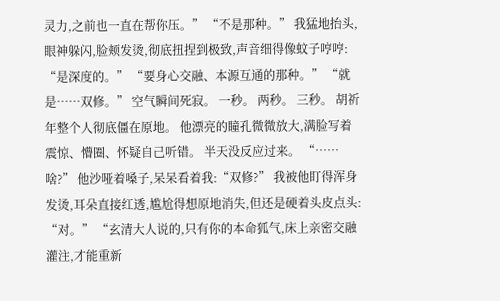灵力,之前也一直在帮你压。” “不是那种。” 我猛地抬头,眼神躲闪,脸颊发烫,彻底扭捏到极致,声音细得像蚊子哼哼: “是深度的。” “要身心交融、本源互通的那种。” “就是……双修。” 空气瞬间死寂。 一秒。 两秒。 三秒。 胡祈年整个人彻底僵在原地。 他漂亮的瞳孔微微放大,满脸写着震惊、懵圈、怀疑自己听错。 半天没反应过来。 “……啥?” 他沙哑着嗓子,呆呆看着我:“双修?” 我被他盯得浑身发烫,耳朵直接红透,尴尬得想原地消失,但还是硬着头皮点头: “对。” “玄清大人说的,只有你的本命狐气,床上亲密交融灌注,才能重新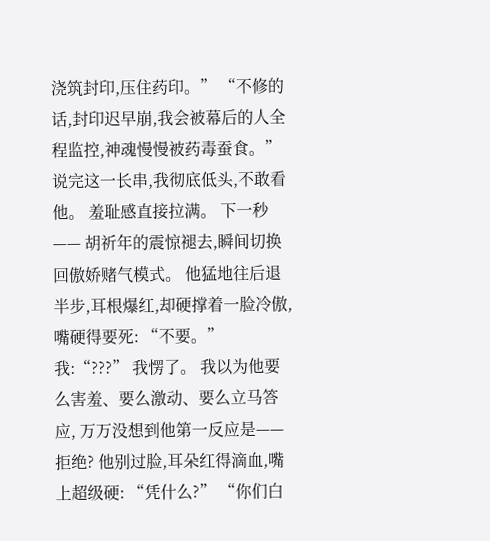浇筑封印,压住药印。” “不修的话,封印迟早崩,我会被幕后的人全程监控,神魂慢慢被药毒蚕食。” 说完这一长串,我彻底低头,不敢看他。 羞耻感直接拉满。 下一秒—— 胡祈年的震惊褪去,瞬间切换回傲娇赌气模式。 他猛地往后退半步,耳根爆红,却硬撑着一脸冷傲,嘴硬得要死: “不要。” 我:“???” 我愣了。 我以为他要么害羞、要么激动、要么立马答应, 万万没想到他第一反应是——拒绝? 他别过脸,耳朵红得滴血,嘴上超级硬: “凭什么?” “你们白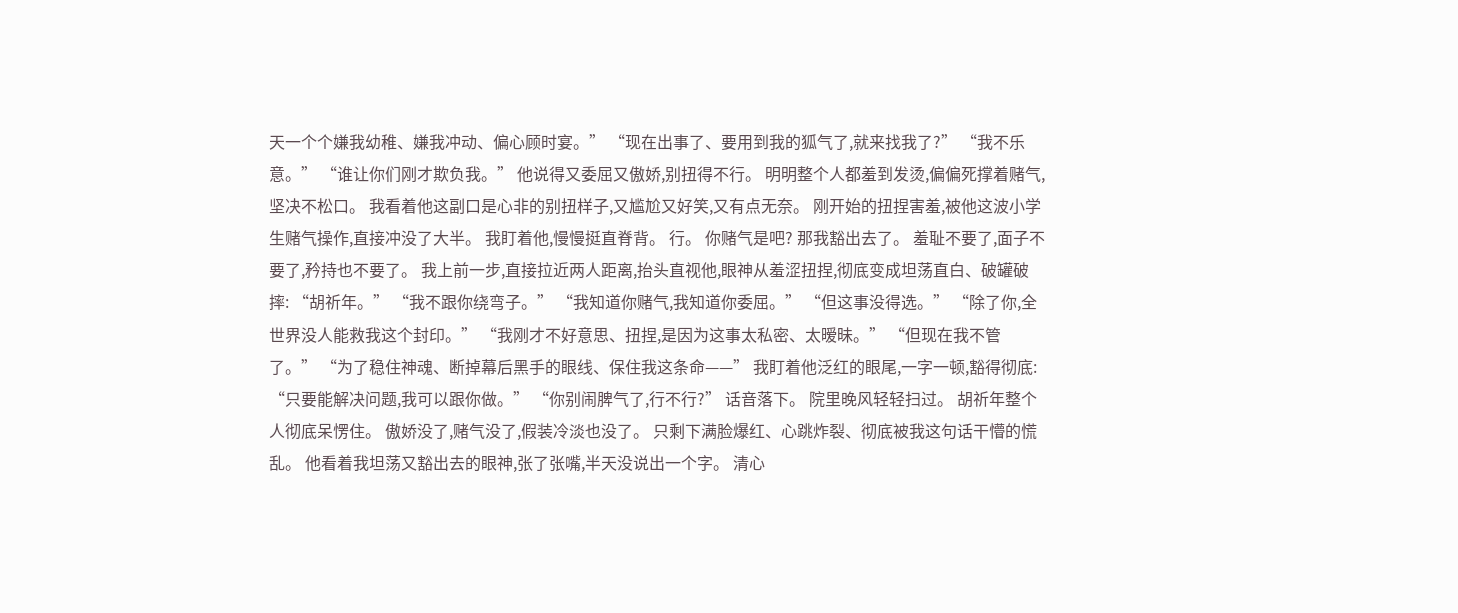天一个个嫌我幼稚、嫌我冲动、偏心顾时宴。” “现在出事了、要用到我的狐气了,就来找我了?” “我不乐意。” “谁让你们刚才欺负我。” 他说得又委屈又傲娇,别扭得不行。 明明整个人都羞到发烫,偏偏死撑着赌气,坚决不松口。 我看着他这副口是心非的别扭样子,又尴尬又好笑,又有点无奈。 刚开始的扭捏害羞,被他这波小学生赌气操作,直接冲没了大半。 我盯着他,慢慢挺直脊背。 行。 你赌气是吧? 那我豁出去了。 羞耻不要了,面子不要了,矜持也不要了。 我上前一步,直接拉近两人距离,抬头直视他,眼神从羞涩扭捏,彻底变成坦荡直白、破罐破摔: “胡祈年。” “我不跟你绕弯子。” “我知道你赌气,我知道你委屈。” “但这事没得选。” “除了你,全世界没人能救我这个封印。” “我刚才不好意思、扭捏,是因为这事太私密、太暧昧。” “但现在我不管了。” “为了稳住神魂、断掉幕后黑手的眼线、保住我这条命——” 我盯着他泛红的眼尾,一字一顿,豁得彻底: “只要能解决问题,我可以跟你做。” “你别闹脾气了,行不行?” 话音落下。 院里晚风轻轻扫过。 胡祈年整个人彻底呆愣住。 傲娇没了,赌气没了,假装冷淡也没了。 只剩下满脸爆红、心跳炸裂、彻底被我这句话干懵的慌乱。 他看着我坦荡又豁出去的眼神,张了张嘴,半天没说出一个字。 清心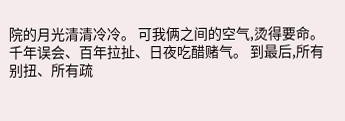院的月光清清冷冷。 可我俩之间的空气,烫得要命。 千年误会、百年拉扯、日夜吃醋赌气。 到最后,所有别扭、所有疏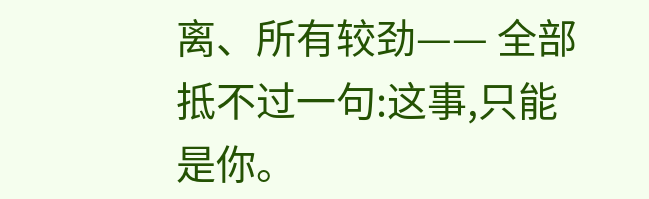离、所有较劲—— 全部抵不过一句:这事,只能是你。